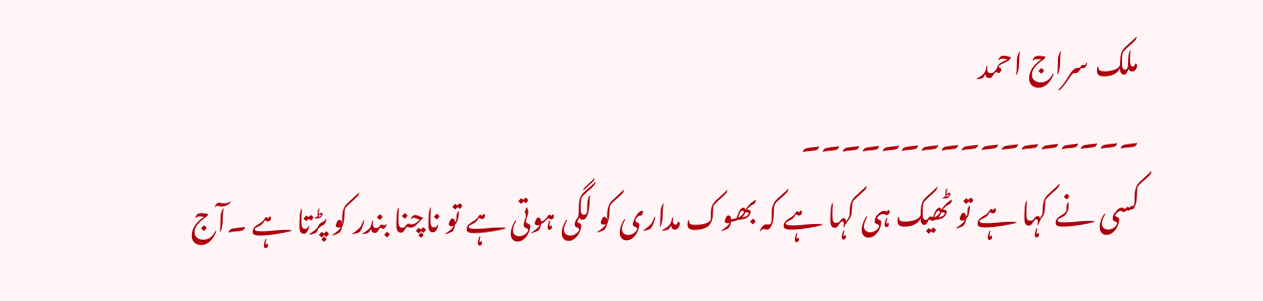ملک سراج احمد
۔۔۔۔۔۔۔۔۔۔۔۔۔۔۔۔۔
کسی نے کہا ہے تو ٹھیک ہی کہا ہے کہ بھوک مداری کو لگی ہوتی ہے تو ناچنا بندر کو پڑتا ہے ۔آج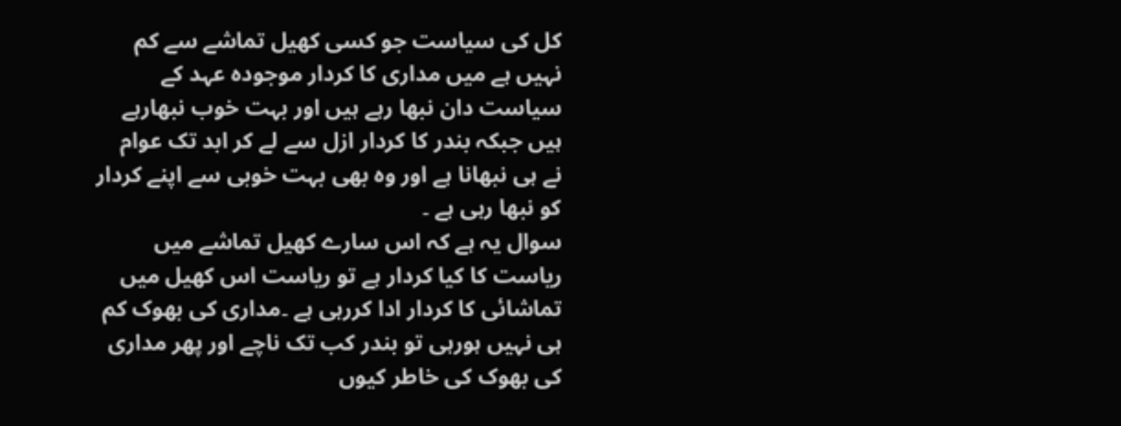کل کی سیاست جو کسی کھیل تماشے سے کم نہیں ہے میں مداری کا کردار موجودہ عہد کے سیاست دان نبھا رہے ہیں اور بہت خوب نبھارہے ہیں جبکہ بندر کا کردار ازل سے لے کر ابد تک عوام نے ہی نبھانا ہے اور وہ بھی بہت خوبی سے اپنے کردار کو نبھا رہی ہے ۔
سوال یہ ہے کہ اس سارے کھیل تماشے میں ریاست کا کیا کردار ہے تو ریاست اس کھیل میں تماشائی کا کردار ادا کررہی ہے ۔مداری کی بھوک کم ہی نہیں ہورہی تو بندر کب تک ناچے اور پھر مداری کی بھوک کی خاطر کیوں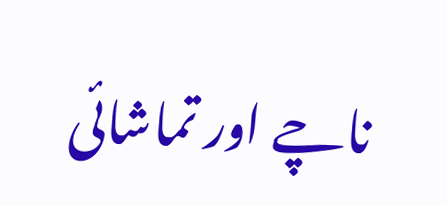ناچے اور تماشائی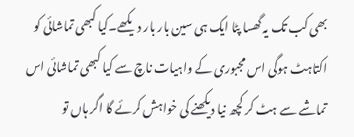بھی کب تک یہ گھسا پٹا ایک ہی سین بار بار دیکھے۔کیا کبھی تماشائی کو اکتاہٹ ہوگی اس مجبوری کے واہیات ناچ سے کیا کبھی تماشائی اس تماشے سے ہٹ کر کچھ نیا دیکھنے کی خواہش کرئے گا اگر ہاں تو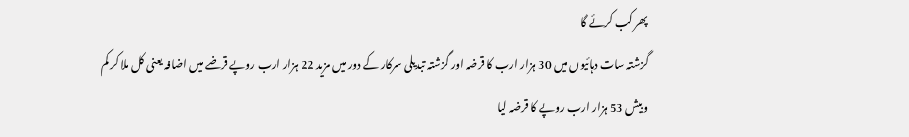پھر کب کرئے گا
گزشتہ سات دہائیوں میں 30 ہزار ارب کا قرضہ اور گزشتہ تبدیلی سرکار کے دور میں مزید 22 ہزار ارب روپے قرضے میں اضافہ یعنی کل ملا کر کم وبیش 53 ہزار ارب روپے کا قرضہ لیا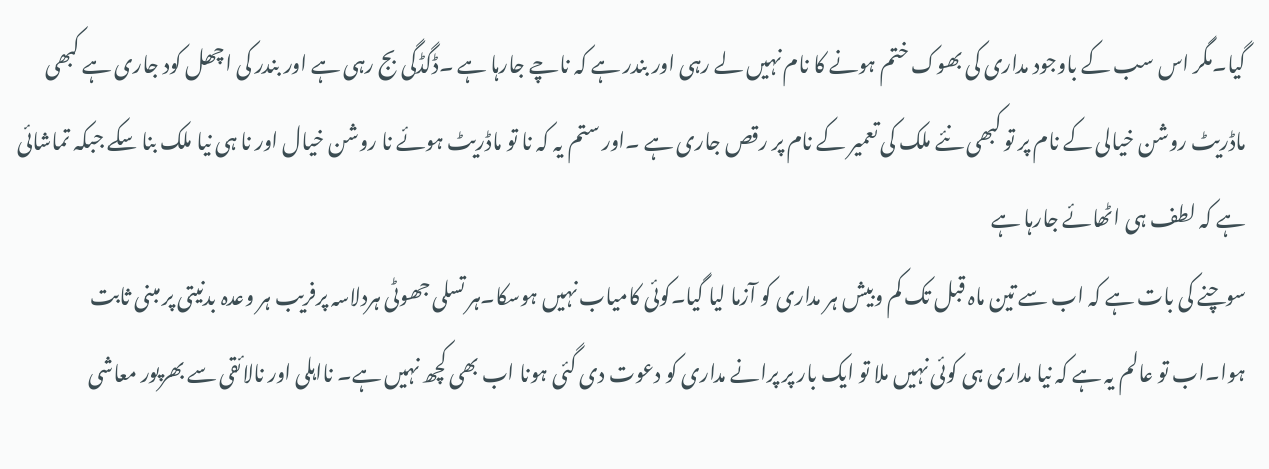گیا۔مگر اس سب کے باوجود مداری کی بھوک ختم ہونے کا نام نہیں لے رہی اور بندر ہے کہ ناچے جارہا ہے ۔ڈگڈگی بج رہی ہے اور بندر کی اچھل کود جاری ہے کبھی ماڈریٹ روشن خیالی کے نام پر تو کبھی نئے ملک کی تعمیر کے نام پر رقص جاری ہے ۔اور ستم یہ کہ نا تو ماڈریٹ ہوئے نا روشن خیال اور نا ہی نیا ملک بنا سکے جبکہ تماشائی ہے کہ لطف ہی اٹھائے جارہا ہے
سوچنے کی بات ہے کہ اب سے تین ماہ قبل تک کم وبیش ہر مداری کو آزما لیا گیا۔کوئی کامیاب نہیں ہوسکا۔ہر تسلی جھوٹی ہردلاسہ پرفریب ہر وعدہ بدنیتی پر مبنی ثابت ہوا۔اب تو عالم یہ ہے کہ نیا مداری ہی کوئی نہیں ملا تو ایک بار پر پرانے مداری کو دعوت دی گئی ہونا اب بھی کچھ نہیں ہے۔ نااہلی اور نالائقی سے بھرپور معاشی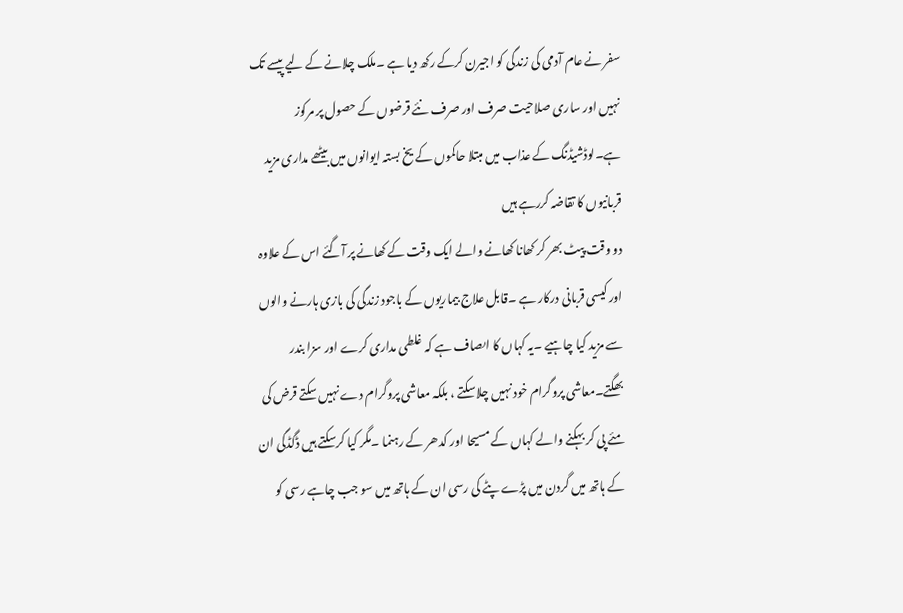سفر نے عام آدمی کی زندگی کو اجیرن کرکے رکھ دیا ہے ۔ملک چلانے کے لیے پیسے تک نہیں اور ساری صلاحیت صرف اور صرف نئے قرضوں کے حصول پر مرکوز ہے۔لوڈشیڈنگ کے عذاب میں مبتلا حاکموں کے یخ بستہ ایوانوں میں بیٹھے مداری مزید قربانیوں کا تقاضہ کررہے ہیں
دو وقت پیٹ بھر کر کھانا کھانے والے ایک وقت کے کھانے پر آگئے اس کے علاوہ اور کیسی قربانی درکار ہے ۔قابل علاج بیماریوں کے باجود زندگی کی بازی ہارنے والوں سے مزید کیا چاہیے ۔یہ کہاں کا اںصاف ہے کہ غلطی مداری کرے اور سزا بندر بھگتے۔معاشی پروگرام خود نہیں چلاسکتے ، بلکہ معاشی پروگرام دے نہیں سکتے قرض کی مئے پی کر بہکنے والے کہاں کے مسیحا اور کدھر کے رہنما ۔مگر کیا کرسکتے ہیں ڈگڈگی ان کے ہاتھ میں گردن میں پڑے پٹے کی رسی ان کے ہاتھ میں سو جب چاہے رسی کو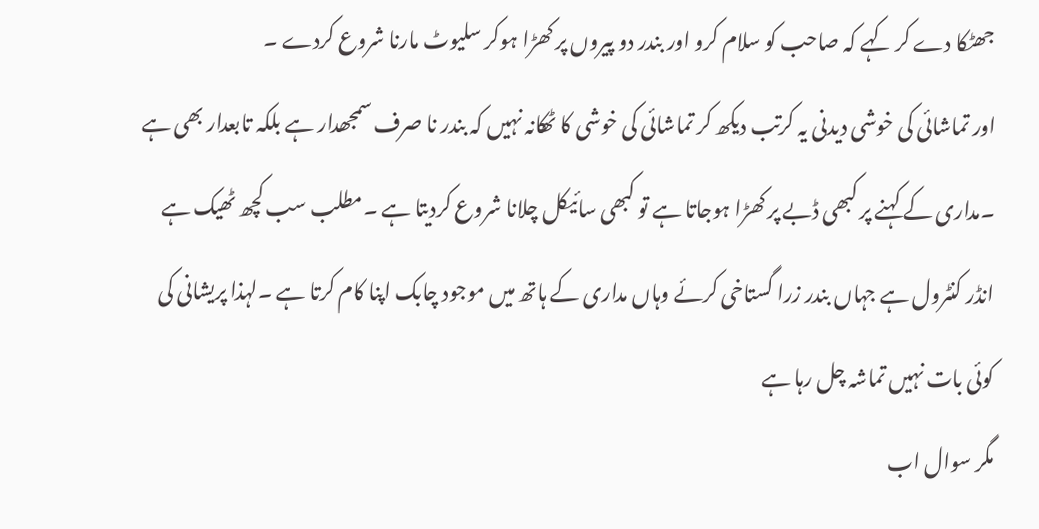جھٹکا دے کر کہے کہ صاحب کو سلام کرو اور بندر دو پیروں پر کھڑا ہوکر سلیوٹ مارنا شروع کردے ۔
اور تماشائی کی خوشی دیدنی یہ کرتب دیکھ کر تماشائی کی خوشی کا ٹھکانہ نہیں کہ بندر نا صرف سمجھدار ہے بلکہ تابعدار بھی ہے ۔مداری کے کہنے پر کبھی ڈبے پر کھڑا ہوجاتا ہے تو کبھی سائیکل چلانا شروع کردیتا ہے ۔مطلب سب کچھ ٹھیک ہے انڈر کنٹرول ہے جہاں بندر زرا گستاخی کرئے وہاں مداری کے ہاتھ میں موجود چابک اپنا کام کرتا ہے ۔لہذا پریشانی کی کوئی بات نہیں تماشہ چل رہا ہے
مگر سوال اب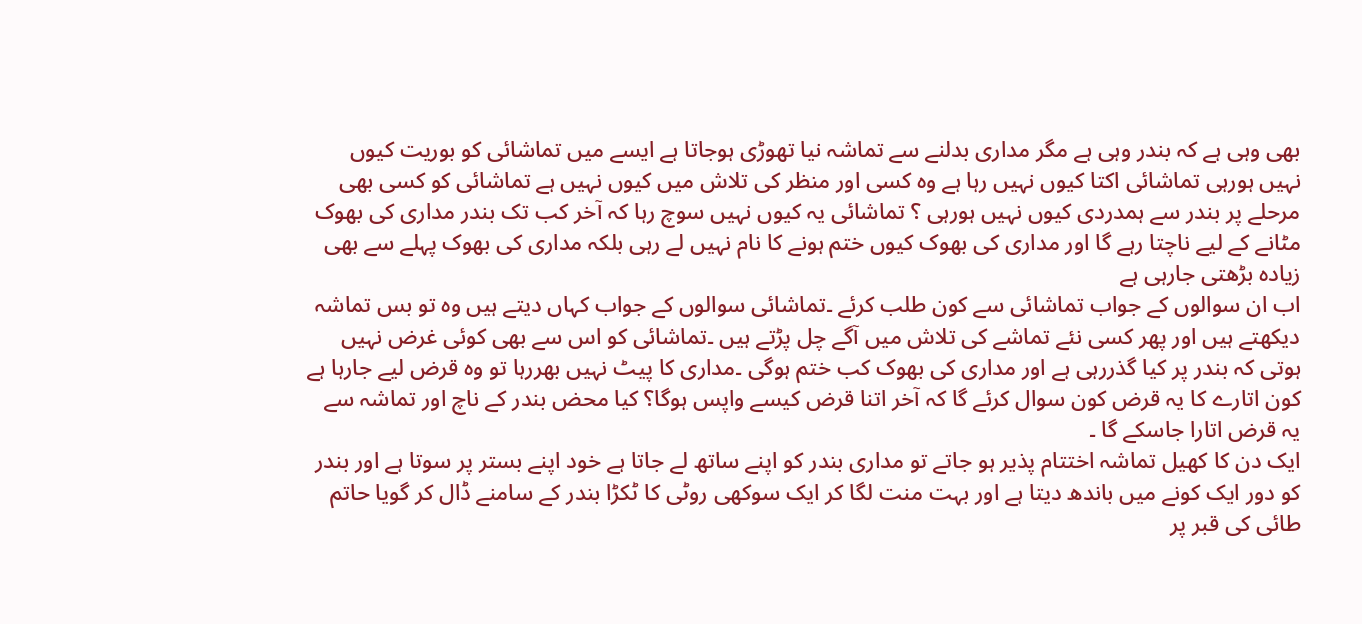بھی وہی ہے کہ بندر وہی ہے مگر مداری بدلنے سے تماشہ نیا تھوڑی ہوجاتا ہے ایسے میں تماشائی کو بوریت کیوں نہیں ہورہی تماشائی اکتا کیوں نہیں رہا ہے وہ کسی اور منظر کی تلاش میں کیوں نہیں ہے تماشائی کو کسی بھی مرحلے پر بندر سے ہمدردی کیوں نہیں ہورہی ؟ تماشائی یہ کیوں نہیں سوچ رہا کہ آخر کب تک بندر مداری کی بھوک مٹانے کے لیے ناچتا رہے گا اور مداری کی بھوک کیوں ختم ہونے کا نام نہیں لے رہی بلکہ مداری کی بھوک پہلے سے بھی زیادہ بڑھتی جارہی ہے
اب ان سوالوں کے جواب تماشائی سے کون طلب کرئے ۔تماشائی سوالوں کے جواب کہاں دیتے ہیں وہ تو بس تماشہ دیکھتے ہیں اور پھر کسی نئے تماشے کی تلاش میں آگے چل پڑتے ہیں ۔تماشائی کو اس سے بھی کوئی غرض نہیں ہوتی کہ بندر پر کیا گذررہی ہے اور مداری کی بھوک کب ختم ہوگی ۔مداری کا پیٹ نہیں بھررہا تو وہ قرض لیے جارہا ہے کون اتارے کا یہ قرض کون سوال کرئے گا کہ آخر اتنا قرض کیسے واپس ہوگا؟ کیا محض بندر کے ناچ اور تماشہ سے یہ قرض اتارا جاسکے گا ۔
ایک دن کا کھیل تماشہ اختتام پذیر ہو جاتے تو مداری بندر کو اپنے ساتھ لے جاتا ہے خود اپنے بستر پر سوتا ہے اور بندر کو دور ایک کونے میں باندھ دیتا ہے اور بہت منت لگا کر ایک سوکھی روٹی کا ٹکڑا بندر کے سامنے ڈال کر گویا حاتم طائی کی قبر پر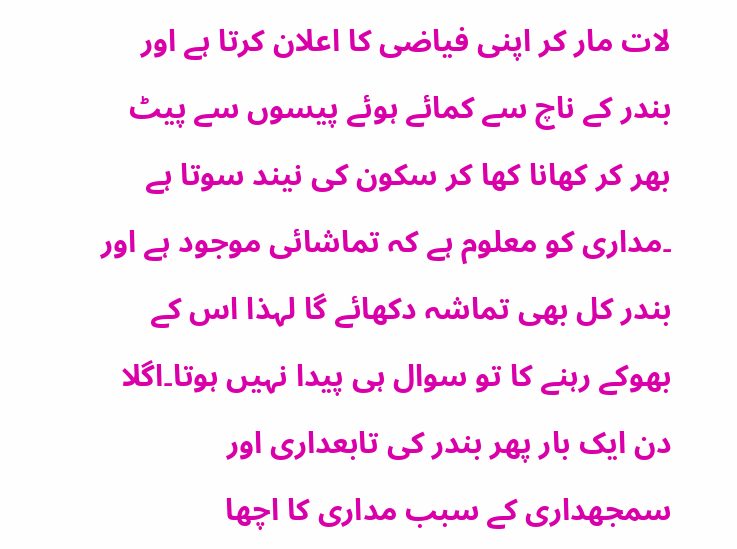لات مار کر اپنی فیاضی کا اعلان کرتا ہے اور بندر کے ناچ سے کمائے ہوئے پیسوں سے پیٹ بھر کر کھانا کھا کر سکون کی نیند سوتا ہے ۔مداری کو معلوم ہے کہ تماشائی موجود ہے اور بندر کل بھی تماشہ دکھائے گا لہذا اس کے بھوکے رہنے کا تو سوال ہی پیدا نہیں ہوتا۔اگلا دن ایک بار پھر بندر کی تابعداری اور سمجھداری کے سبب مداری کا اچھا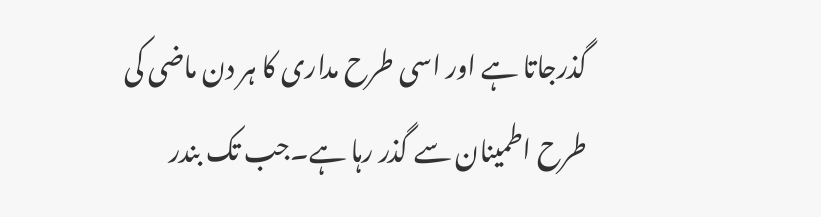گذرجاتا ہے اور اسی طرح مداری کا ہر دن ماضی کی طرح اطمینان سے گذر رہا ہے۔جب تک بندر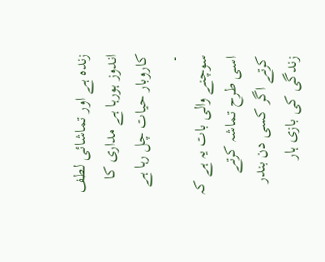زندہ ہے اور تماشائی لطف اندوز ہورہا ہے مداری کا کاروبار حیات چل رہا ہے ۔
سوچنے والی بات یہ ہے کہ اسی طرح تماشہ کرتے کرتے اگر کسی دن بندر زندگی کی بازی ہار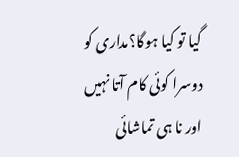گیا تو کیا ہوگا؟مداری کو دوسرا کوئی کام آتا نہیں اور نا ہی تماشائی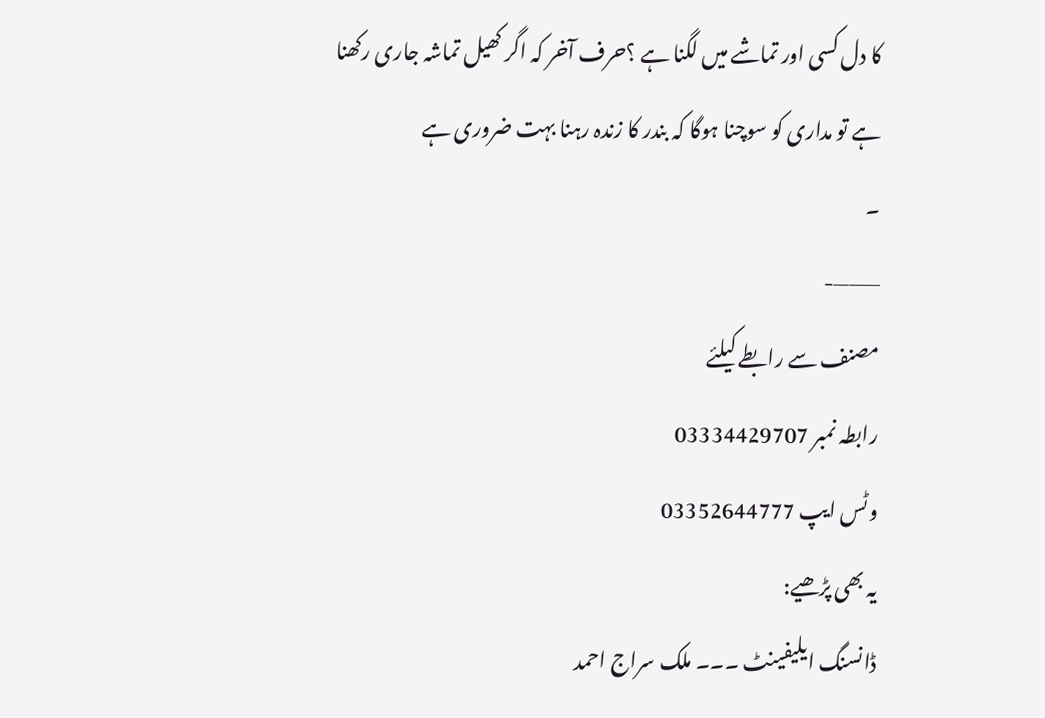کا دل کسی اور تماشے میں لگنا ہے ؟حرف آخر کہ اگر کھیل تماشہ جاری رکھنا ہے تو مداری کو سوچنا ہوگا کہ بندر کا زندہ رہنا بہت ضروری ہے
۔
———-
مصنف سے رابطے کیلئے
رابطہ نمبر 03334429707
وٹس ایپ 03352644777
یہ بھی پڑھیے:
ڈانسنگ ایلیفینٹ ۔۔۔ ملک سراج احمد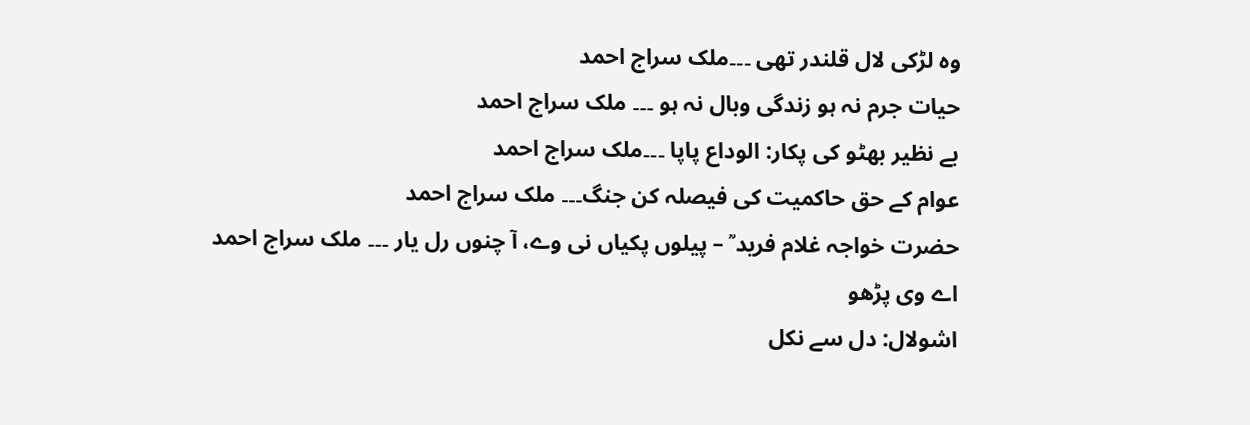وہ لڑکی لال قلندر تھی ۔۔۔ملک سراج احمد
حیات جرم نہ ہو زندگی وبال نہ ہو ۔۔۔ ملک سراج احمد
بے نظیر بھٹو کی پکار: الوداع پاپا ۔۔۔ملک سراج احمد
عوام کے حق حاکمیت کی فیصلہ کن جنگ۔۔۔ ملک سراج احمد
حضرت خواجہ غلام فرید ؒ – پیلوں پکیاں نی وے، آ چنوں رل یار ۔۔۔ ملک سراج احمد
اے وی پڑھو
اشولال: دل سے نکل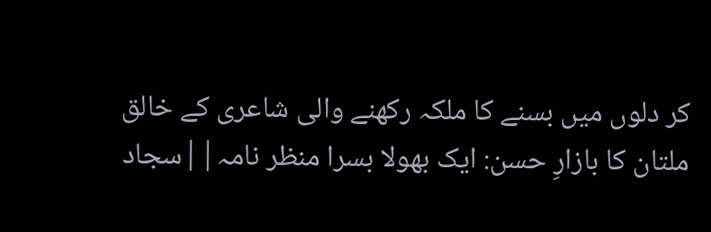کر دلوں میں بسنے کا ملکہ رکھنے والی شاعری کے خالق
ملتان کا بازارِ حسن: ایک بھولا بسرا منظر نامہ||سجاد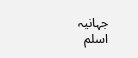جہانیہ
اسلم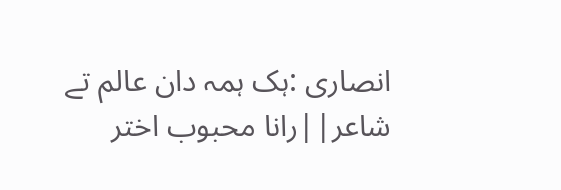انصاری :ہک ہمہ دان عالم تے شاعر||رانا محبوب اختر